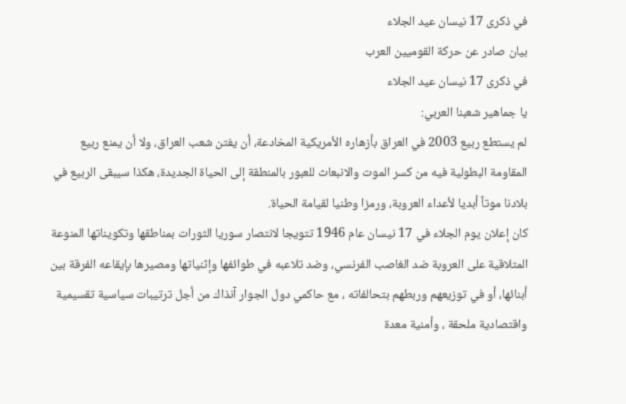في ذكرى 17 نيسان عيد الجلاء
بيان صادر عن حركة القوميين العرب
في ذكرى 17 نيسان عيد الجلاء
يا جماهير شعبنا العربي:
لم يستطع ربيع 2003 في العراق بأزهاره الأمريكية المخادعة، أن يفتن شعب العراق، ولا أن يمنع ربيع المقاومة البطولية فيه من كسر الموت والانبعاث للعبور بالمنطقة إلى الحياة الجديدة، هكذا سيبقى الربيع في بلادنا موتاً أبديا لأعداء العروبة، ورمزا وطنيا لقيامة الحياة.
كان إعلان يوم الجلاء في 17 نيسان عام 1946 تتويجا لانتصار سوريا الثورات بمناطقها وتكويناتها المنوعة المتلاقية على العروبة ضد الغاصب الفرنسي، وضد تلاعبه في طوائفها وإثنياتها ومصيرها بإيقاعه الفرقة بين أبنائها، أو في توزيعهم وربطهم بتحالفاته ، مع حاكمي دول الجوار آنذاك من أجل ترتيبات سياسية تقسيمية واقتصادية ملحقة ، وأمنية معدة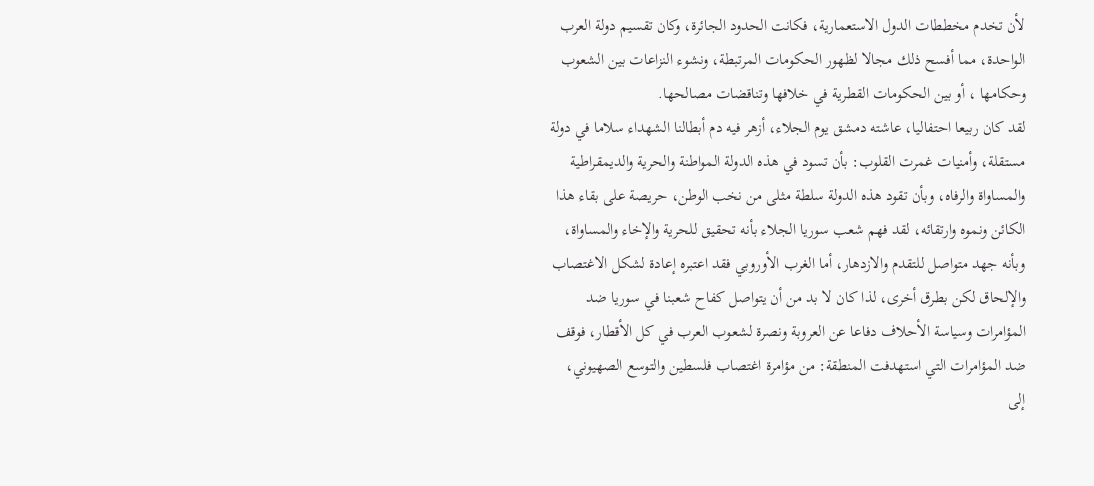لأن تخدم مخططات الدول الاستعمارية، فكانت الحدود الجائرة، وكان تقسيم دولة العرب الواحدة، مما أفسح ذلك مجالا لظهور الحكومات المرتبطة، ونشوء النزاعات بين الشعوب وحكامها ، أو بين الحكومات القطرية في خلافها وتناقضات مصالحها.
لقد كان ربيعا احتفاليا، عاشته دمشق يوم الجلاء، أزهر فيه دم أبطالنا الشهداء سلاما في دولة مستقلة، وأمنيات غمرت القلوب: بأن تسود في هذه الدولة المواطنة والحرية والديمقراطية والمساواة والرفاه، وبأن تقود هذه الدولة سلطة مثلى من نخب الوطن، حريصة على بقاء هذا الكائن ونموه وارتقائه، لقد فهم شعب سوريا الجلاء بأنه تحقيق للحرية والإخاء والمساواة، وبأنه جهد متواصل للتقدم والازدهار، أما الغرب الأوروبي فقد اعتبره إعادة لشكل الاغتصاب والإلحاق لكن بطرق أخرى، لذا كان لا بد من أن يتواصل كفاح شعبنا في سوريا ضد المؤامرات وسياسة الأحلاف دفاعا عن العروبة ونصرة لشعوب العرب في كل الأقطار، فوقف ضد المؤامرات التي استهدفت المنطقة: من مؤامرة اغتصاب فلسطين والتوسع الصهيوني، إلى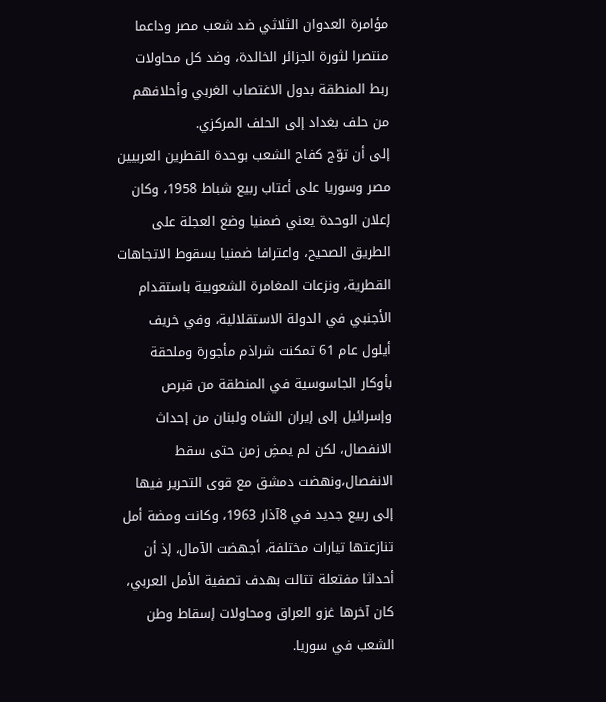مؤامرة العدوان الثلاثي ضد شعب مصر وداعما منتصرا لثورة الجزائر الخالدة، وضد كل محاولات ربط المنطقة بدول الاغتصاب الغربي وأحلافهم من حلف بغداد إلى الحلف المركزي.
إلى أن توّج كفاح الشعب بوحدة القطرين العربيين مصر وسوريا على أعتاب ربيع شباط 1958، وكان إعلان الوحدة يعني ضمنيا وضع العجلة على الطريق الصحيح، واعترافا ضمنيا بسقوط الاتجاهات القطرية، ونزعات المغامرة الشعوبية باستقدام الأجنبي في الدولة الاستقلالية، وفي خريف أيلول عام 61 تمكنت شراذم مأجورة وملحقة بأوكار الجاسوسية في المنطقة من قبرص وإسرائيل إلى إيران الشاه ولبنان من إحداث الانفصال، لكن لم يمضِ زمن حتى سقط الانفصال،ونهضت دمشق مع قوى التحرير فيها إلى ربيع جديد في 8آذار 1963، وكانت ومضة أمل تنازعتها تيارات مختلفة، أجهضت الآمال، إذ أن أحداثا مفتعلة تتالت بهدف تصفية الأمل العربي، كان آخرها غزو العراق ومحاولات إسقاط وطن الشعب في سوريا.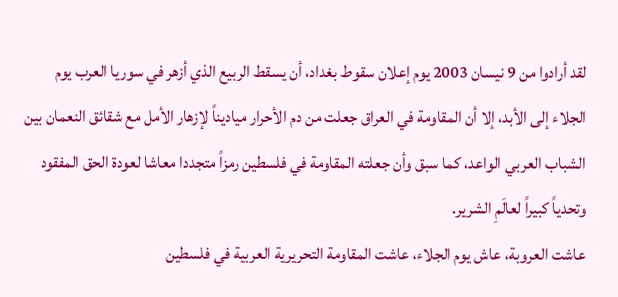لقد أرادوا من 9 نيسان 2003 يوم إعلان سقوط بغداد، أن يسقط الربيع الذي أزهر في سوريا العرب يوم الجلاء إلى الأبد، إلا أن المقاومة في العراق جعلت من دم الأحرار مياديناً لإزهار الأمل مع شقائق النعمان بين الشباب العربي الواعد، كما سبق وأن جعلته المقاومة في فلسطين رمزاً متجددا معاشا لعودة الحق المفقود وتحدياً كبيراً لعالَمِ الشرير.
عاشت العروبة، عاش يوم الجلاء، عاشت المقاومة التحريرية العربية في فلسطين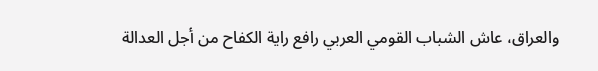والعراق، عاش الشباب القومي العربي رافع راية الكفاح من أجل العدالة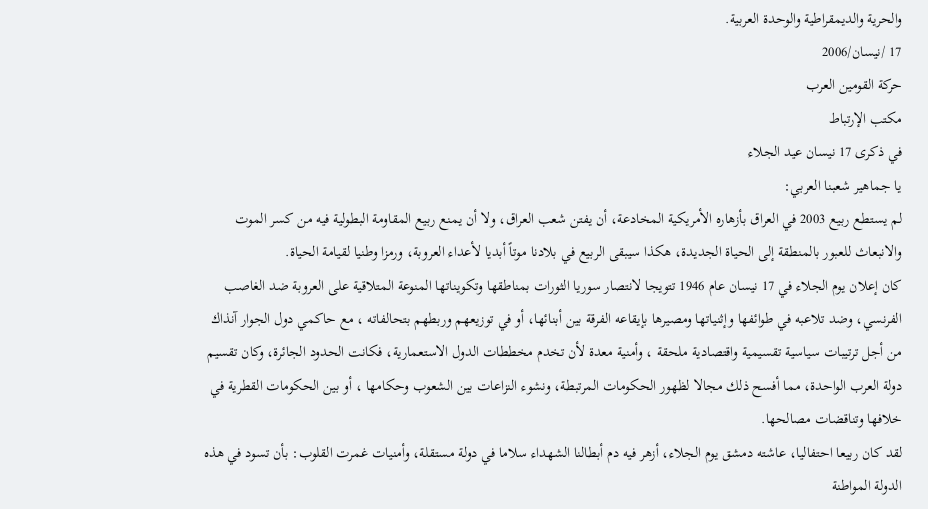والحرية والديمقراطية والوحدة العربية.
17 /نيسان/2006
حركة القومين العرب
مكتب الإرتباط
في ذكرى 17 نيسان عيد الجلاء
يا جماهير شعبنا العربي:
لم يستطع ربيع 2003 في العراق بأزهاره الأمريكية المخادعة، أن يفتن شعب العراق، ولا أن يمنع ربيع المقاومة البطولية فيه من كسر الموت والانبعاث للعبور بالمنطقة إلى الحياة الجديدة، هكذا سيبقى الربيع في بلادنا موتاً أبديا لأعداء العروبة، ورمزا وطنيا لقيامة الحياة.
كان إعلان يوم الجلاء في 17 نيسان عام 1946 تتويجا لانتصار سوريا الثورات بمناطقها وتكويناتها المنوعة المتلاقية على العروبة ضد الغاصب الفرنسي، وضد تلاعبه في طوائفها وإثنياتها ومصيرها بإيقاعه الفرقة بين أبنائها، أو في توزيعهم وربطهم بتحالفاته ، مع حاكمي دول الجوار آنذاك من أجل ترتيبات سياسية تقسيمية واقتصادية ملحقة ، وأمنية معدة لأن تخدم مخططات الدول الاستعمارية، فكانت الحدود الجائرة، وكان تقسيم دولة العرب الواحدة، مما أفسح ذلك مجالا لظهور الحكومات المرتبطة، ونشوء النزاعات بين الشعوب وحكامها ، أو بين الحكومات القطرية في خلافها وتناقضات مصالحها.
لقد كان ربيعا احتفاليا، عاشته دمشق يوم الجلاء، أزهر فيه دم أبطالنا الشهداء سلاما في دولة مستقلة، وأمنيات غمرت القلوب: بأن تسود في هذه الدولة المواطنة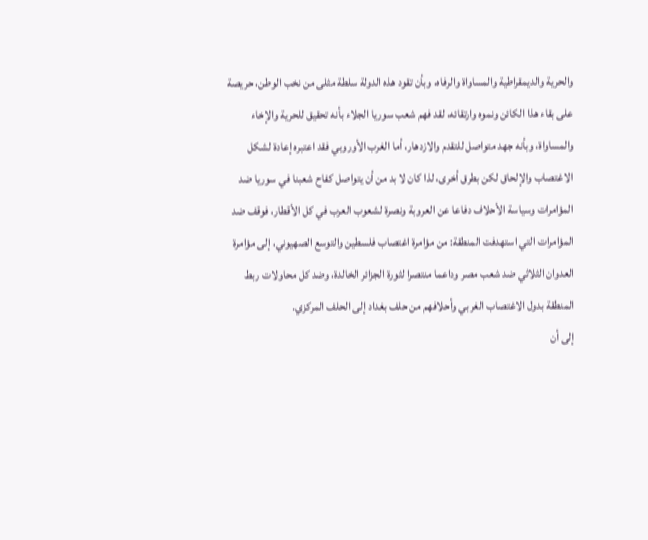والحرية والديمقراطية والمساواة والرفاه، وبأن تقود هذه الدولة سلطة مثلى من نخب الوطن، حريصة على بقاء هذا الكائن ونموه وارتقائه، لقد فهم شعب سوريا الجلاء بأنه تحقيق للحرية والإخاء والمساواة، وبأنه جهد متواصل للتقدم والازدهار، أما الغرب الأوروبي فقد اعتبره إعادة لشكل الاغتصاب والإلحاق لكن بطرق أخرى، لذا كان لا بد من أن يتواصل كفاح شعبنا في سوريا ضد المؤامرات وسياسة الأحلاف دفاعا عن العروبة ونصرة لشعوب العرب في كل الأقطار، فوقف ضد المؤامرات التي استهدفت المنطقة: من مؤامرة اغتصاب فلسطين والتوسع الصهيوني، إلى مؤامرة العدوان الثلاثي ضد شعب مصر وداعما منتصرا لثورة الجزائر الخالدة، وضد كل محاولات ربط المنطقة بدول الاغتصاب الغربي وأحلافهم من حلف بغداد إلى الحلف المركزي.
إلى أن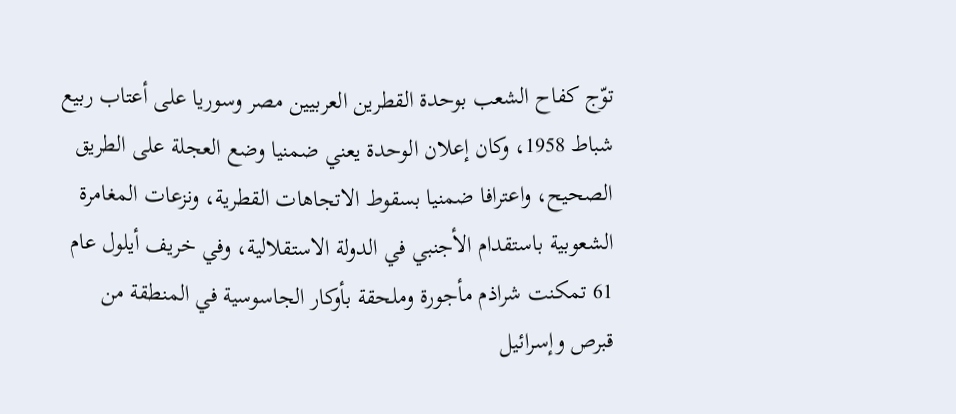توّج كفاح الشعب بوحدة القطرين العربيين مصر وسوريا على أعتاب ربيع شباط 1958، وكان إعلان الوحدة يعني ضمنيا وضع العجلة على الطريق الصحيح، واعترافا ضمنيا بسقوط الاتجاهات القطرية، ونزعات المغامرة الشعوبية باستقدام الأجنبي في الدولة الاستقلالية، وفي خريف أيلول عام 61 تمكنت شراذم مأجورة وملحقة بأوكار الجاسوسية في المنطقة من قبرص وإسرائيل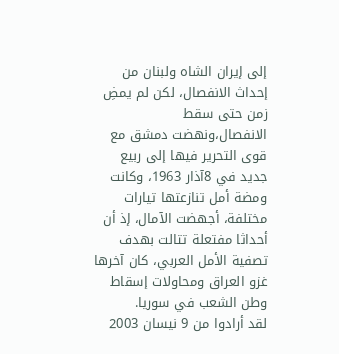إلى إيران الشاه ولبنان من إحداث الانفصال، لكن لم يمضِ زمن حتى سقط الانفصال،ونهضت دمشق مع قوى التحرير فيها إلى ربيع جديد في 8آذار 1963، وكانت ومضة أمل تنازعتها تيارات مختلفة، أجهضت الآمال، إذ أن أحداثا مفتعلة تتالت بهدف تصفية الأمل العربي، كان آخرها غزو العراق ومحاولات إسقاط وطن الشعب في سوريا.
لقد أرادوا من 9 نيسان 2003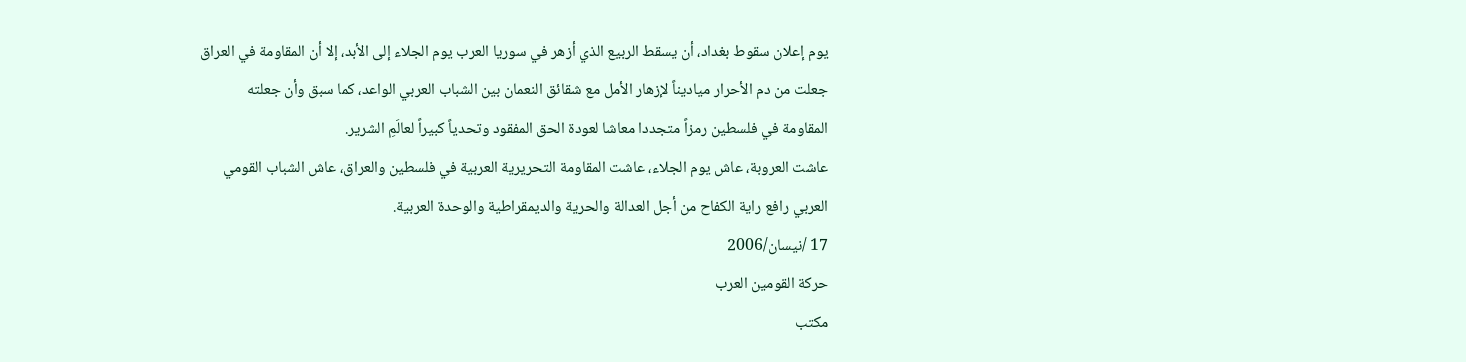يوم إعلان سقوط بغداد، أن يسقط الربيع الذي أزهر في سوريا العرب يوم الجلاء إلى الأبد، إلا أن المقاومة في العراق جعلت من دم الأحرار مياديناً لإزهار الأمل مع شقائق النعمان بين الشباب العربي الواعد، كما سبق وأن جعلته المقاومة في فلسطين رمزاً متجددا معاشا لعودة الحق المفقود وتحدياً كبيراً لعالَمِ الشرير.
عاشت العروبة، عاش يوم الجلاء، عاشت المقاومة التحريرية العربية في فلسطين والعراق، عاش الشباب القومي العربي رافع راية الكفاح من أجل العدالة والحرية والديمقراطية والوحدة العربية.
17 /نيسان/2006
حركة القومين العرب
مكتب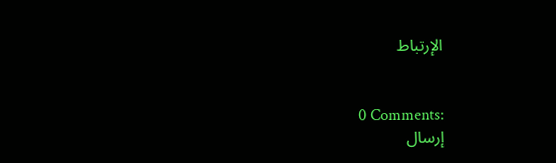الإرتباط


0 Comments:
إرسال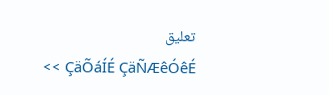تعليق
<< ÇäÕáÍÉ ÇäÑÆêÓêÉ